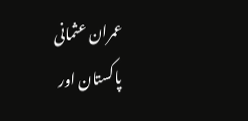عمران عثمانی
پاکستان اور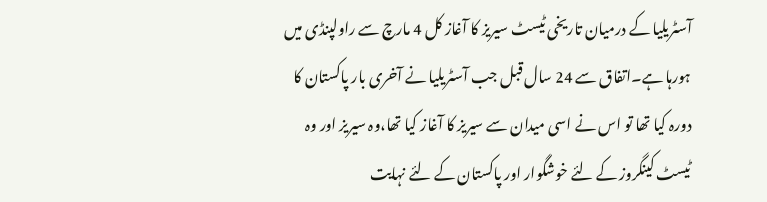آسٹریلیا کے درمیان تاریخی ٹیسٹ سیریز کا آغاز کل 4 مارچ سے راولپنڈی میں ہورہا ہے۔اتفاق سے 24 سال قبل جب آسٹریلیا نے آخری بار پاکستان کا دورہ کیا تھا تو اس نے اسی میدان سے سیریز کا آغاز کیا تھا،وہ سیریز اور وہ ٹیسٹ کینگروز کے لئے خوشگوار اور پاکستان کے لئے نہایت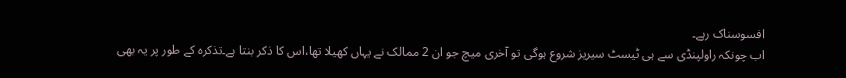افسوسناک رہے۔
اب چونکہ راولپنڈی سے ہی ٹیسٹ سیریز شروع ہوگی تو آخری میچ جو ان 2 ممالک نے یہاں کھیلا تھا،اس کا ذکر بنتا ہے۔تذکرہ کے طور پر یہ بھی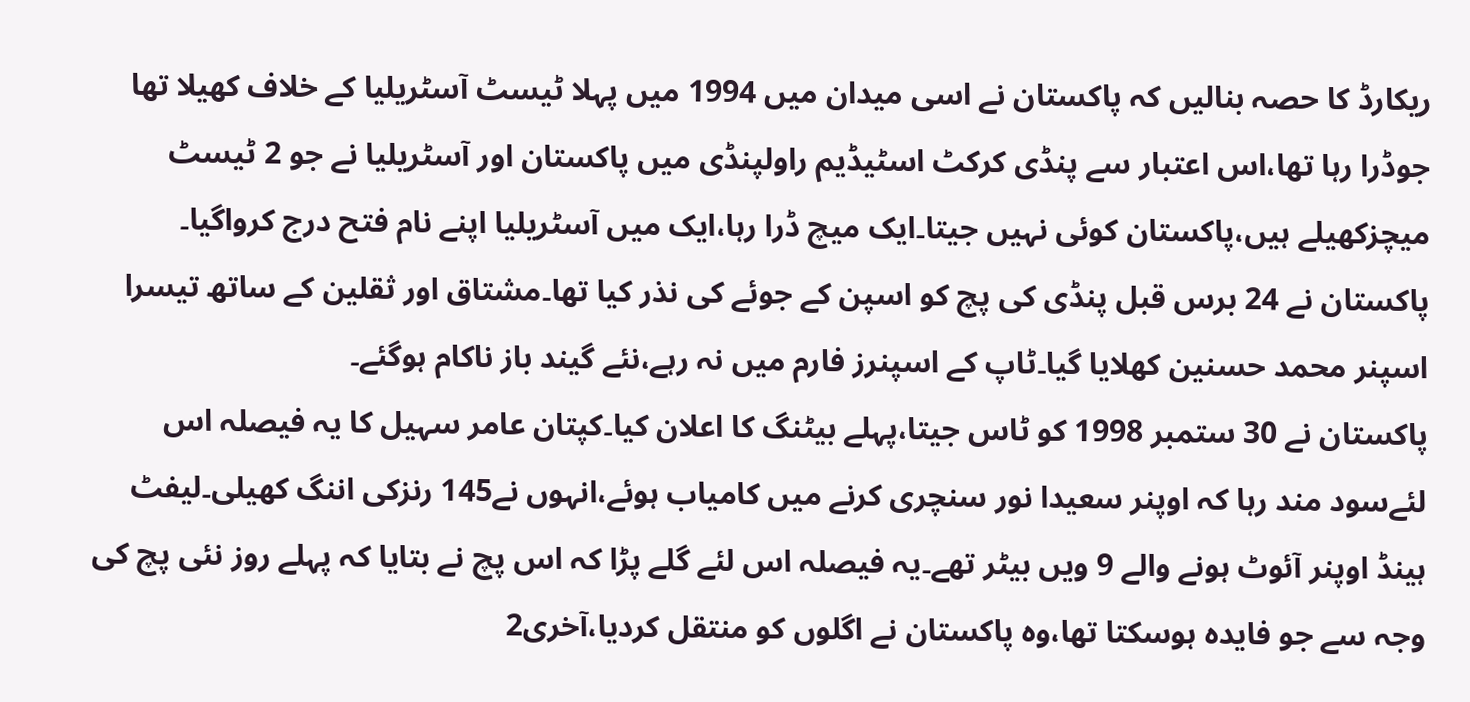ریکارڈ کا حصہ بنالیں کہ پاکستان نے اسی میدان میں 1994 میں پہلا ٹیسٹ آسٹریلیا کے خلاف کھیلا تھا جوڈرا رہا تھا،اس اعتبار سے پنڈی کرکٹ اسٹیڈیم راولپنڈی میں پاکستان اور آسٹریلیا نے جو 2 ٹیسٹ میچزکھیلے ہیں،پاکستان کوئی نہیں جیتا۔ایک میچ ڈرا رہا،ایک میں آسٹریلیا اپنے نام فتح درج کرواگیا۔
پاکستان نے 24 برس قبل پنڈی کی پچ کو اسپن کے جوئے کی نذر کیا تھا۔مشتاق اور ثقلین کے ساتھ تیسرا اسپنر محمد حسنین کھلایا گیا۔ٹاپ کے اسپنرز فارم میں نہ رہے،نئے گیند باز ناکام ہوگئے۔
پاکستان نے 30 ستمبر 1998 کو ٹاس جیتا،پہلے بیٹنگ کا اعلان کیا۔کپتان عامر سہیل کا یہ فیصلہ اس لئےسود مند رہا کہ اوپنر سعیدا نور سنچری کرنے میں کامیاب ہوئے،انہوں نے145 رنزکی اننگ کھیلی۔لیفٹ ہینڈ اوپنر آئوٹ ہونے والے 9 ویں بیٹر تھے۔یہ فیصلہ اس لئے گلے پڑا کہ اس پچ نے بتایا کہ پہلے روز نئی پچ کی وجہ سے جو فایدہ ہوسکتا تھا،وہ پاکستان نے اگلوں کو منتقل کردیا،آخری2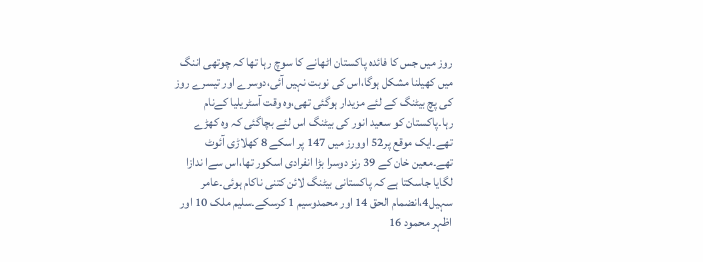روز میں جس کا فائدہ پاکستان اٹھانے کا سوچ رہا تھا کہ چوتھی اننگ میں کھیلنا مشکل ہوگا،اس کی نوبت نہیں آئی،دوسرے اور تیسرے روز کی پچ بیٹنگ کے لئے مزیدار ہوگئی تھی،وہ وقت آسٹریلیا کےنام رہا۔پاکستان کو سعید انور کی بیٹنگ اس لئے بچاگئی کہ وہ کھڑے تھے۔ایک موقع پر52 اوورز میں 147 پر اسکے 8 کھلاڑی آئوٹ تھے۔معین خان کے 39 رنز دوسرا بڑا انفرادی اسکور تھا،اس سےا ندازا لگایا جاسکتا ہے کہ پاکستانی بیٹنگ لائن کتنی ناکام ہوئی۔عامر سہیل4،انضمام الحق 14 اور محمدوسیم 1 کرسکے۔سلیم ملک 10 اور اظہر محمود 16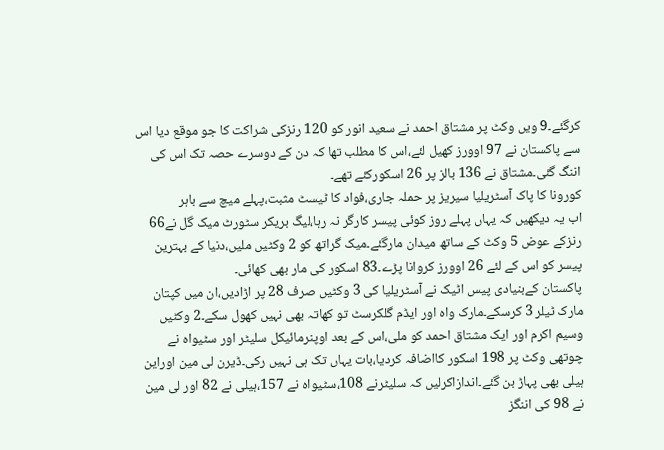کرگئے۔9 ویں وکٹ پر مشتاق احمد نے سعید انور کو 120 رنزکی شراکت کا جو موقع دیا اس سے پاکستان نے 97 اوورز کھیل لئے،اس کا مطلب تھا کہ دن کے دوسرے حصہ تک اس کی اننگ گئی۔مشتاق نے 136 بالز پر 26 اسکورکئے تھے۔
کورونا کا پاک آسٹریلیا سیریز پر حملہ جاری،فواد کا ٹیسٹ مثبت،پہلے میچ سے باہر
اب یہ دیکھیں کہ یہاں پہلے روز کوئی پیسر کارگر نہ رہا،لیگ بریکر سٹورٹ میک گل نے66 رنزکے عوض 5 وکٹ کے ساتھ میدان مارگئے۔میک گراتھ کو 2 وکٹیں ملیں،دنیا کے بہترین پیسر کو اس کے لئے 26 اوورز کروانا پڑے۔83 اسکور کی مار بھی کھائی۔
پاکستان کےبنیادی پیس اٹیک نے آسٹریلیا کی 3 وکٹیں صرف 28 پر اڑادیں،ان میں کپتان مارک ٹیلر 3 کرسکے۔مارک واہ اور ایڈم گلکرسٹ تو کھاتہ بھی نہیں کھول سکے۔2 وکٹیں وسیم اکرم اور ایک مشتاق احمد کو ملی،اس کے بعد اوپنرمائیکل سلیٹر اور سٹیواہ نے چوتھی وکٹ پر 198 اسکور کااضافہ کردیا،بات یہاں تک ہی نہیں رکی۔ڈیرن لی مین اوراین ہیلی بھی پہاڑ بن گئے۔اندازاکرلیں کہ سلیٹرنے 108،سٹیواہ نے 157،ہیلی نے 82 اور لی مین نے 98 کی اننگز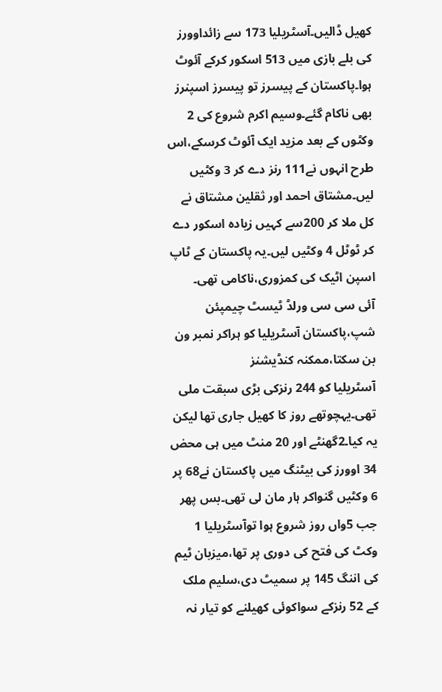کھیل ڈالیں۔آسٹریلیا 173 سے زائداوورز کی بلے بازی میں 513 اسکور کرکے آئوٹ ہوا۔پاکستان کے پیسرز تو پیسرز اسپنرز بھی ناکام گئے۔وسیم اکرم شروع کی 2 وکٹوں کے بعد مزید ایک آئوٹ کرسکے،اس طرح انہوں نے111 رنز دے کر 3 وکٹیں لیں۔مشتاق احمد اور ثقلین مشتاق نے کل ملا کر 200سے کہیں زیادہ اسکور دے کر ٹوٹل 4 وکٹیں لیں۔یہ پاکستان کے ٹاپ اسپن اٹیک کی کمزوری،ناکامی تھی۔
آئی سی سی ورلڈ ٹیسٹ چیمپئن شپ،پاکستان آسٹریلیا کو ہراکر نمبر ون بن سکتا،ممکنہ کنڈیشنز
آسٹریلیا کو 244 رنزکی بڑی سبقت ملی تھی۔یہچوتھے روز کا کھیل جاری تھا لیکن یہ کیا۔2گھنٹے اور 20 منٹ میں ہی محض 34 اوورز کی بیٹنگ میں پاکستان نے68 پر 6 وکٹیں گنواکر ہار مان لی تھی۔بس پھر جب 5واں روز شروع ہوا توآسٹریلیا 1 وکٹ کی فتح کی دوری پر تھا،میزبان ٹیم کی اننگ 145 پر سمیٹ دی،سلیم ملک کے 52 رنزکے سواکوئی کھیلنے کو تیار نہ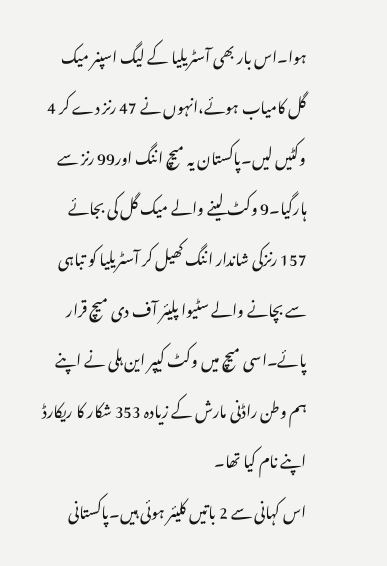ہوا۔اس بار بھی آسٹریلیا کے لیگ اسپنر میک گل کامیاب ہوئے،انہوں نے 47 رنز دے کر 4 وکٹیں لیں۔پاکستان یہ میچ اننگ اور99 رنز سے ہارگیا۔9 وکٹ لینے والے میک گل کی بجائے 157 رنزکی شاندار اننگ کھیل کر آسٹریلیا کو تباہی سے بچانے والے سٹیوا پلیئر آف دی میچ قرار پائے۔اسی میچ میں وکٹ کیپر این ہلی نے اپنے ہم وطن راڈنی مارش کے زیادہ 353 شکار کا ریکارڈ اپنے نام کیا تھا۔
اس کہانی سے 2 باتیں کلیئر ہوئی ہیں۔پاکستانی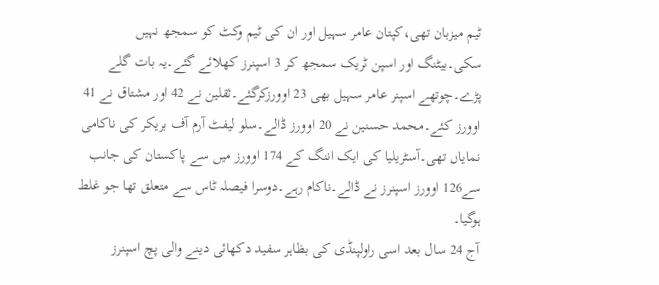ٹیم میزبان تھی،کپتان عامر سہیل اور ان کی ٹیم وکٹ کو سمجھ نہیں سکی۔بیٹنگ اور اسپن ٹریک سمجھ کر 3 اسپنرز کھلائے گئے۔یہ بات گلے پڑے۔چوتھے اسپنر عامر سہیل بھی 23 اوورزکرگئے۔ثقلین نے 42 اور مشتاق نے 41 اوورز کئے۔محمد حسنین نے 20 اوورز ڈالے۔سلو لیفٹ آرم آف بریکر کی ناکامی نمایاں تھی۔آسٹریلیا کی ایک اننگ کے 174 اوورز میں سے پاکستان کی جانب سے126 اوورز اسپنرز نے ڈالے۔ناکام رہے۔دوسرا فیصلہ ٹاس سے متعلق تھا جو غلط ہوگیا۔
آج 24 سال بعد اسی راولپنڈی کی بظاہر سفید دکھائی دینے والی پچ اسپنرز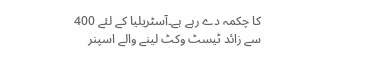کا چکمہ دے رہے ہے۔آسٹریلیا کے لئے 400 سے زائد ٹیسٹ وکٹ لینے والے اسپنر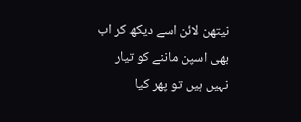نیتھن لائن اسے دیکھ کر اب بھی اسپن ماننے کو تیار نہیں ہیں تو پھر کیا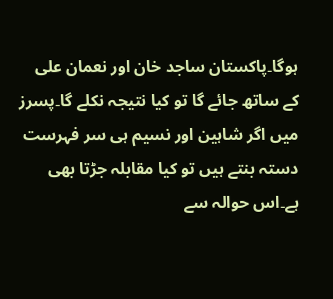ہوگا۔پاکستان ساجد خان اور نعمان علی کے ساتھ جائے گا تو کیا نتیجہ نکلے گا۔پسرز میں اگر شاہین اور نسیم ہی سر فہرست دستہ بنتے ہیں تو کیا مقابلہ جڑتا بھی ہے۔اس حوالہ سے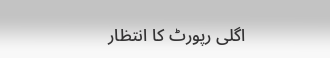اگلی رپورٹ کا انتظار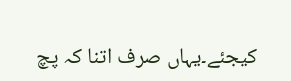کیجئے۔یہاں صرف اتنا کہ پچ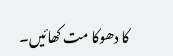کا دھوکا مت کھائیں۔